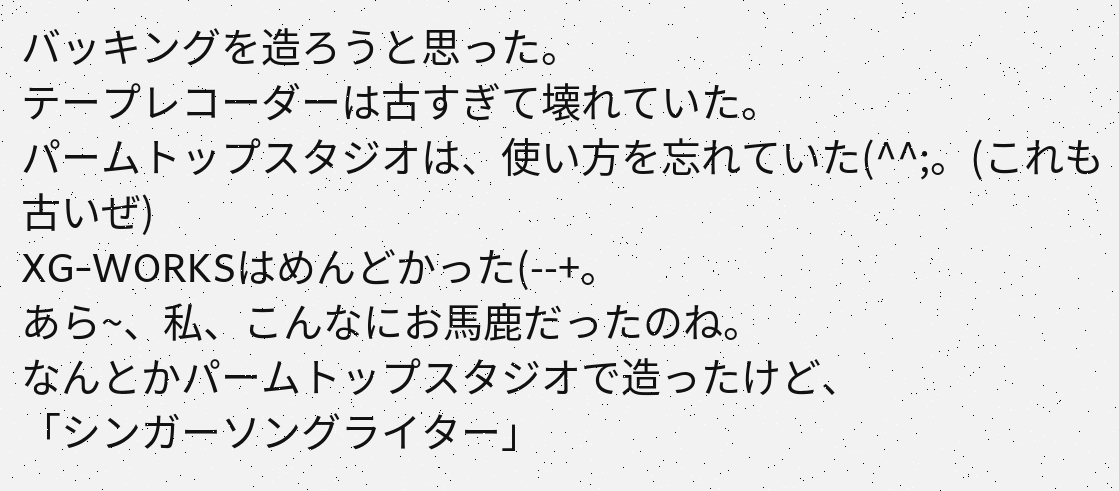バッキングを造ろうと思った。
テープレコーダーは古すぎて壊れていた。
パームトップスタジオは、使い方を忘れていた(^^;。(これも古いぜ)
XG-WORKSはめんどかった(--+。
あら~、私、こんなにお馬鹿だったのね。
なんとかパームトップスタジオで造ったけど、
「シンガーソングライター」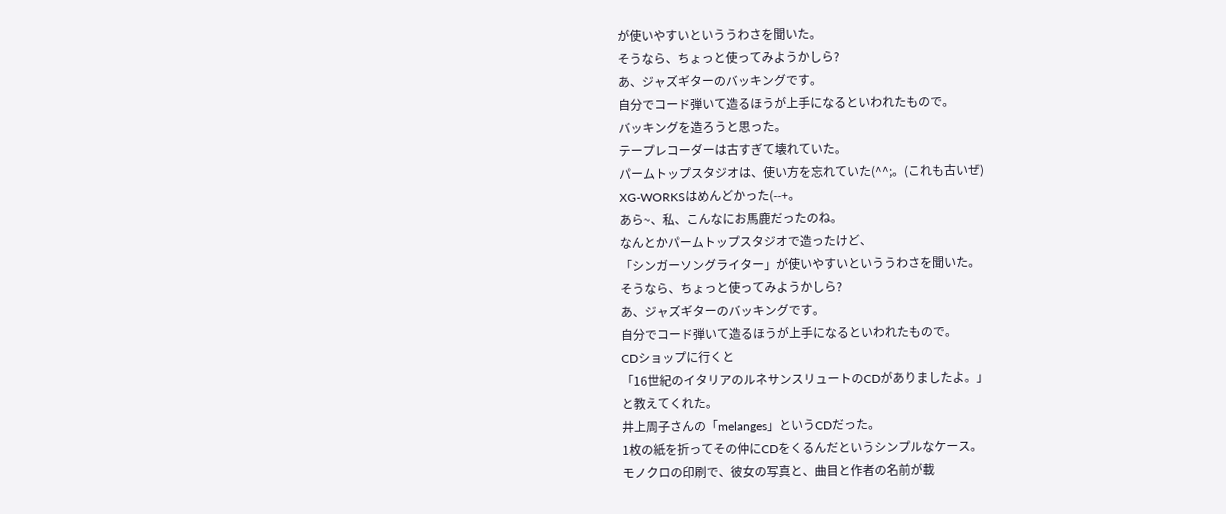が使いやすいといううわさを聞いた。
そうなら、ちょっと使ってみようかしら?
あ、ジャズギターのバッキングです。
自分でコード弾いて造るほうが上手になるといわれたもので。
バッキングを造ろうと思った。
テープレコーダーは古すぎて壊れていた。
パームトップスタジオは、使い方を忘れていた(^^;。(これも古いぜ)
XG-WORKSはめんどかった(--+。
あら~、私、こんなにお馬鹿だったのね。
なんとかパームトップスタジオで造ったけど、
「シンガーソングライター」が使いやすいといううわさを聞いた。
そうなら、ちょっと使ってみようかしら?
あ、ジャズギターのバッキングです。
自分でコード弾いて造るほうが上手になるといわれたもので。
CDショップに行くと
「16世紀のイタリアのルネサンスリュートのCDがありましたよ。」
と教えてくれた。
井上周子さんの「melanges」というCDだった。
1枚の紙を折ってその仲にCDをくるんだというシンプルなケース。
モノクロの印刷で、彼女の写真と、曲目と作者の名前が載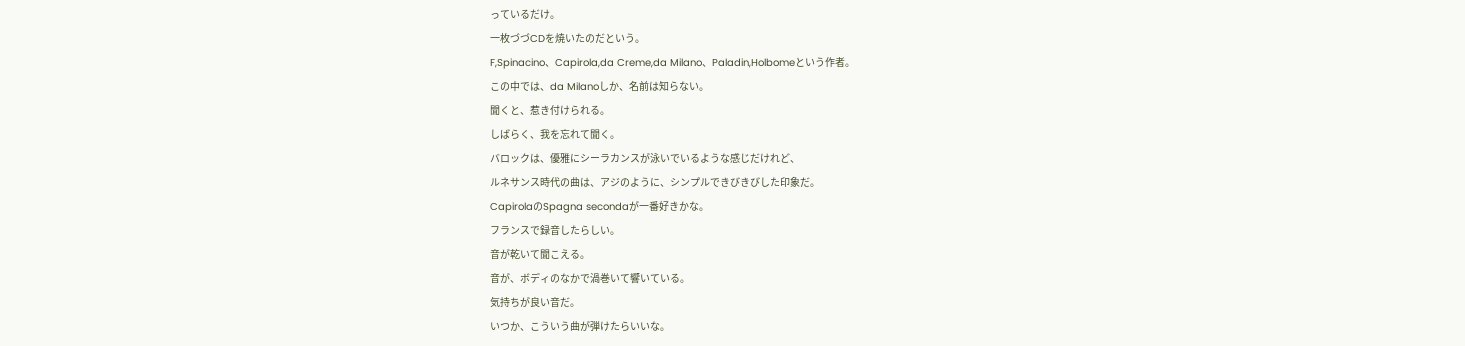っているだけ。
一枚づづCDを焼いたのだという。
F,Spinacino、Capirola,da Creme,da Milano、Paladin,Holbomeという作者。
この中では、da Milanoしか、名前は知らない。
聞くと、惹き付けられる。
しばらく、我を忘れて聞く。
バロックは、優雅にシーラカンスが泳いでいるような感じだけれど、
ルネサンス時代の曲は、アジのように、シンプルできびきびした印象だ。
CapirolaのSpagna secondaが一番好きかな。
フランスで録音したらしい。
音が乾いて聞こえる。
音が、ボディのなかで渦巻いて響いている。
気持ちが良い音だ。
いつか、こういう曲が弾けたらいいな。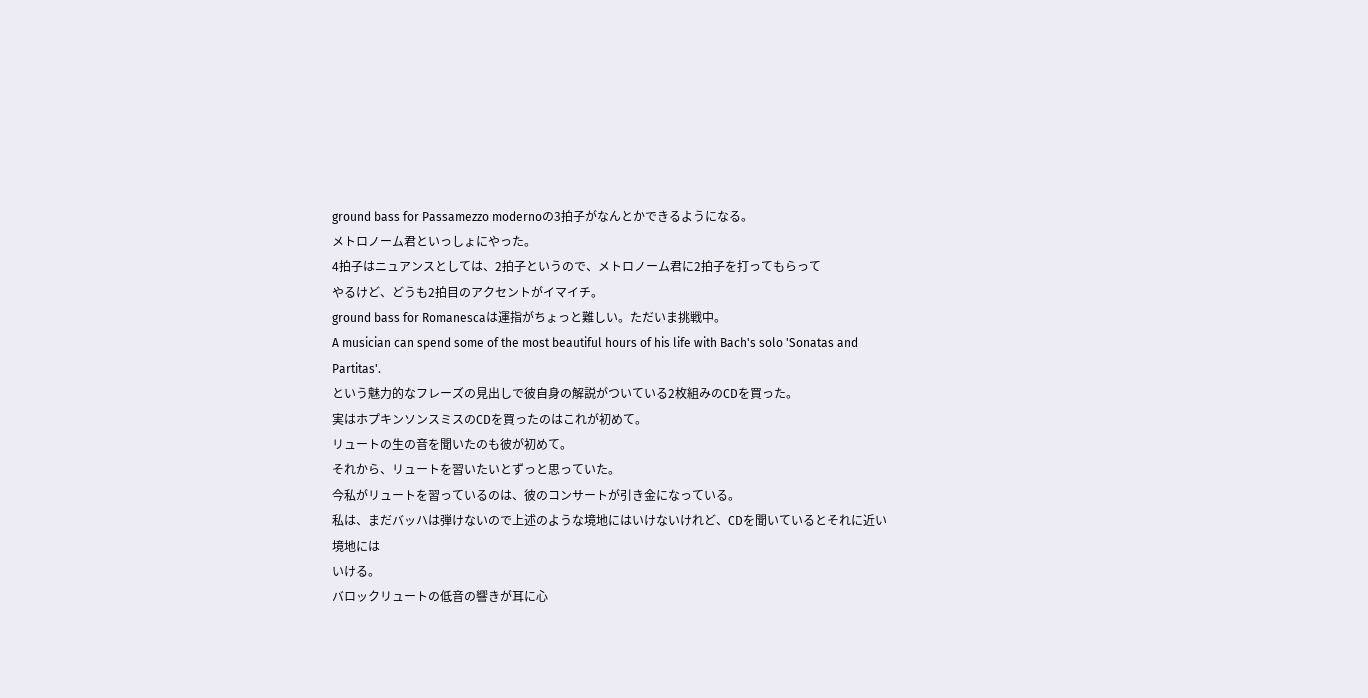ground bass for Passamezzo modernoの3拍子がなんとかできるようになる。
メトロノーム君といっしょにやった。
4拍子はニュアンスとしては、2拍子というので、メトロノーム君に2拍子を打ってもらって
やるけど、どうも2拍目のアクセントがイマイチ。
ground bass for Romanescaは運指がちょっと難しい。ただいま挑戦中。
A musician can spend some of the most beautiful hours of his life with Bach's solo 'Sonatas and Partitas'.
という魅力的なフレーズの見出しで彼自身の解説がついている2枚組みのCDを買った。
実はホプキンソンスミスのCDを買ったのはこれが初めて。
リュートの生の音を聞いたのも彼が初めて。
それから、リュートを習いたいとずっと思っていた。
今私がリュートを習っているのは、彼のコンサートが引き金になっている。
私は、まだバッハは弾けないので上述のような境地にはいけないけれど、CDを聞いているとそれに近い境地には
いける。
バロックリュートの低音の響きが耳に心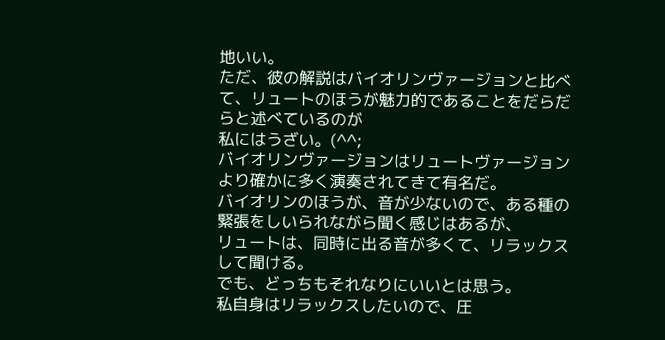地いい。
ただ、彼の解説はバイオリンヴァージョンと比べて、リュートのほうが魅力的であることをだらだらと述べているのが
私にはうざい。(^^;
バイオリンヴァージョンはリュートヴァージョンより確かに多く演奏されてきて有名だ。
バイオリンのほうが、音が少ないので、ある種の緊張をしいられながら聞く感じはあるが、
リュートは、同時に出る音が多くて、リラックスして聞ける。
でも、どっちもそれなりにいいとは思う。
私自身はリラックスしたいので、圧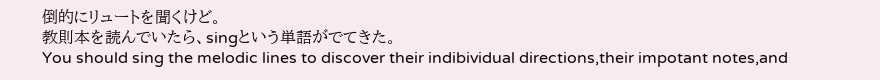倒的にリュートを聞くけど。
教則本を読んでいたら、singという単語がでてきた。
You should sing the melodic lines to discover their indibividual directions,their impotant notes,and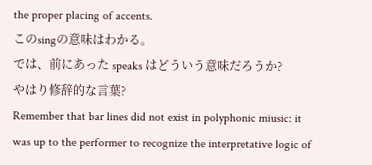the proper placing of accents.
このsingの意味はわかる。
では、前にあった speaks はどういう意味だろうか?
やはり修辞的な言葉?
Remember that bar lines did not exist in polyphonic miusic: it was up to the performer to recognize the interpretative logic of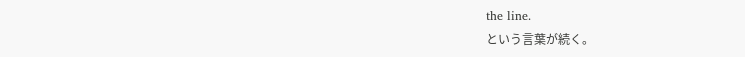the line.
という言葉が続く。